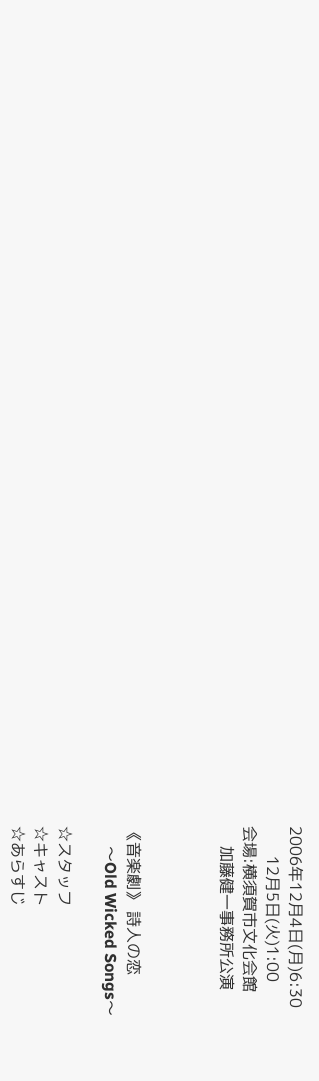2006年12月4日(月)6:30
      12月5日(火)1:00
会場:横須賀市文化会館
    加藤健一事務所公演



《音楽劇》 詩人の恋
    〜Old Wicked Songs〜

☆スタッフ
☆キャスト
☆あらすじ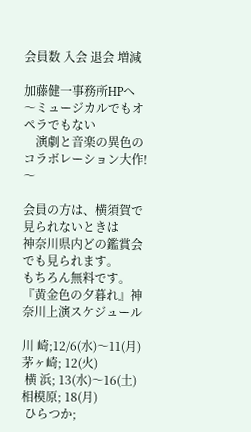会員数 入会 退会 増減

加藤健一事務所HPへ
〜ミュージカルでもオペラでもない
    演劇と音楽の異色のコラボレーション大作!〜

会員の方は、横須賀で見られないときは
神奈川県内どの鑑賞会でも見られます。
もちろん無料です。
『黄金色の夕暮れ』神奈川上演スケジュール

川 崎;12/6(水)〜11(月)
茅ヶ崎; 12(火)
 横 浜; 13(水)〜16(土)
相模原; 18(月)
 ひらつか;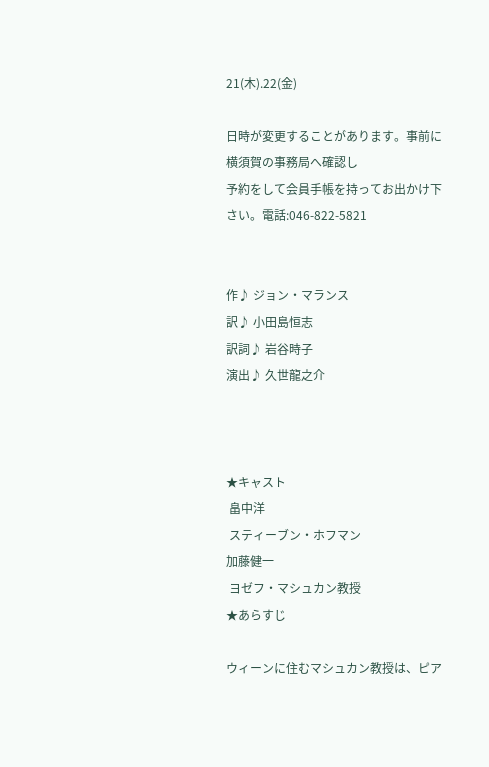21(木).22(金)

日時が変更することがあります。事前に横須賀の事務局へ確認し
予約をして会員手帳を持ってお出かけ下さい。電話:046-822-5821


作♪ ジョン・マランス
訳♪ 小田島恒志
訳詞♪ 岩谷時子
演出♪ 久世龍之介



★キャスト
 畠中洋
 スティーブン・ホフマン
加藤健一
 ヨゼフ・マシュカン教授
★あらすじ

ウィーンに住むマシュカン教授は、ピア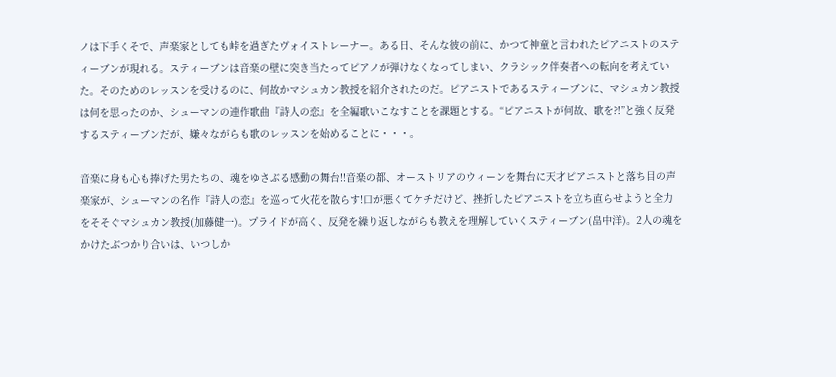ノは下手くそで、声楽家としても峠を過ぎたヴォイストレーナー。ある日、そんな彼の前に、かつて神童と言われたピアニストのスティーブンが現れる。スティーブンは音楽の壁に突き当たってピアノが弾けなくなってしまい、クラシック伴奏者への転向を考えていた。そのためのレッスンを受けるのに、何故かマシュカン教授を紹介されたのだ。ピアニストであるスティーブンに、マシュカン教授は何を思ったのか、シューマンの連作歌曲『詩人の恋』を全編歌いこなすことを課題とする。“ピアニストが何故、歌を?!”と強く反発するスティーブンだが、嫌々ながらも歌のレッスンを始めることに・・・。

音楽に身も心も捧げた男たちの、魂をゆさぶる感動の舞台!!音楽の都、オーストリアのウィーンを舞台に天才ピアニストと落ち目の声楽家が、シューマンの名作『詩人の恋』を巡って火花を散らす!口が悪くてケチだけど、挫折したピアニストを立ち直らせようと全力をそそぐマシュカン教授(加藤健一)。プライドが高く、反発を繰り返しながらも教えを理解していくスティーブン(畠中洋)。2人の魂をかけたぶつかり合いは、いつしか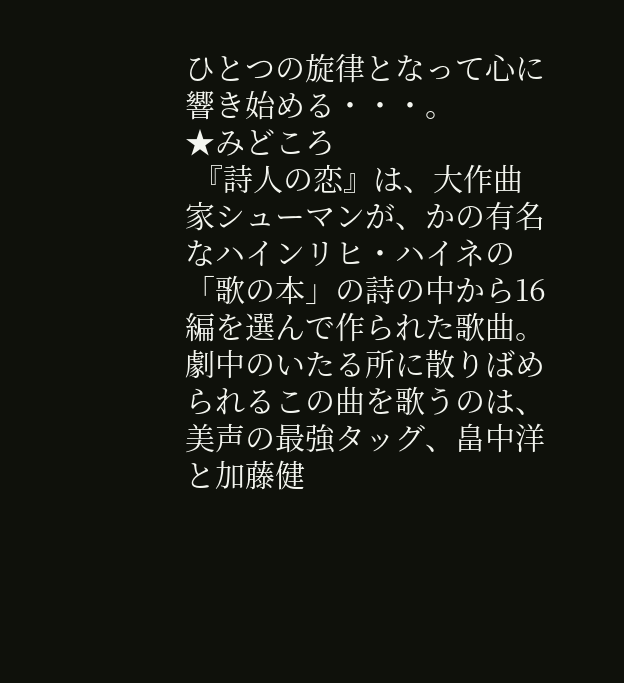ひとつの旋律となって心に響き始める・・・。
★みどころ
 『詩人の恋』は、大作曲家シューマンが、かの有名なハインリヒ・ハイネの「歌の本」の詩の中から16編を選んで作られた歌曲。劇中のいたる所に散りばめられるこの曲を歌うのは、美声の最強タッグ、畠中洋と加藤健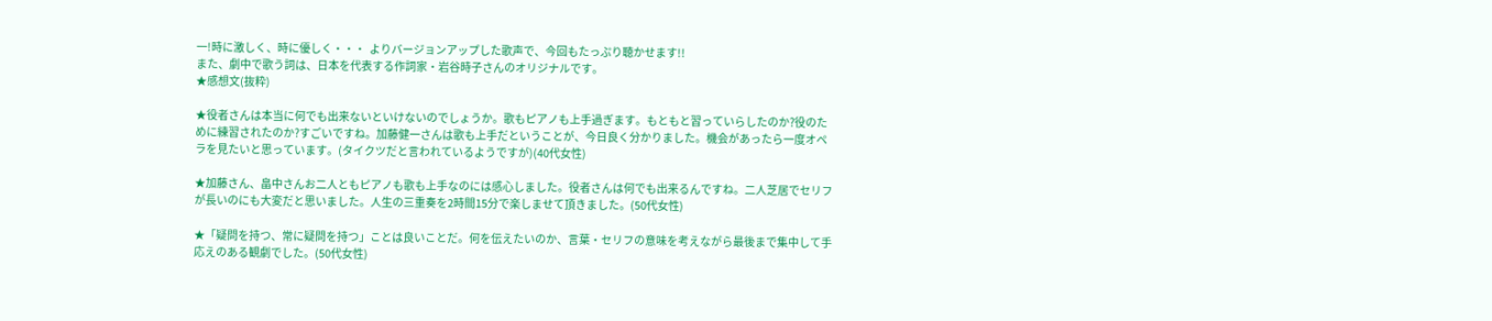一!時に激しく、時に優しく・・・  よりバージョンアップした歌声で、今回もたっぷり聴かせます!!
また、劇中で歌う詞は、日本を代表する作詞家・岩谷時子さんのオリジナルです。
★感想文(抜粋)

★役者さんは本当に何でも出来ないといけないのでしょうか。歌もピアノも上手過ぎます。もともと習っていらしたのか?役のために練習されたのか?すごいですね。加藤健一さんは歌も上手だということが、今日良く分かりました。機会があったら一度オペラを見たいと思っています。(タイクツだと言われているようですが)(40代女性)

★加藤さん、畠中さんお二人ともピアノも歌も上手なのには感心しました。役者さんは何でも出来るんですね。二人芝居でセリフが長いのにも大変だと思いました。人生の三重奏を2時間15分で楽しませて頂きました。(50代女性)

★「疑問を持つ、常に疑問を持つ」ことは良いことだ。何を伝えたいのか、言葉・セリフの意味を考えながら最後まで集中して手応えのある観劇でした。(50代女性)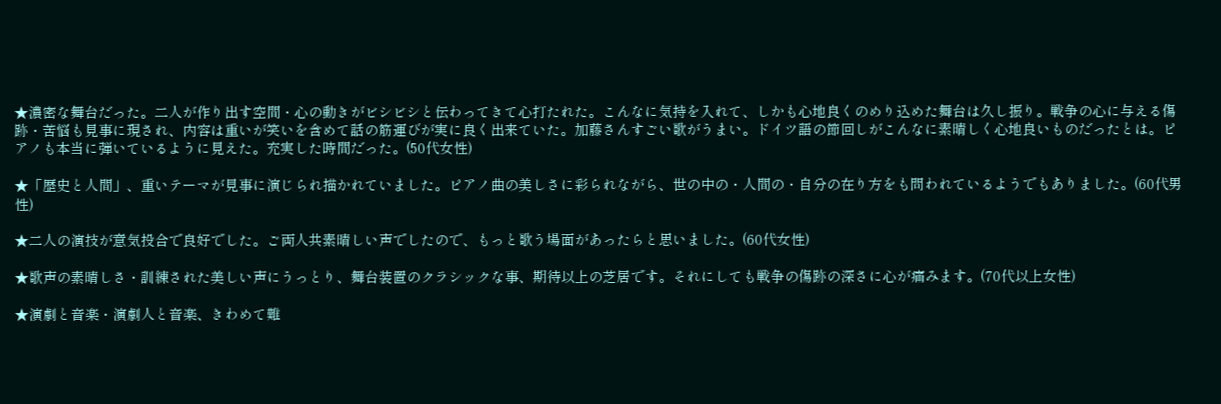★濃密な舞台だった。二人が作り出す空間・心の動きがビシビシと伝わってきて心打たれた。こんなに気持を入れて、しかも心地良くのめり込めた舞台は久し振り。戦争の心に与える傷跡・苦悩も見事に現され、内容は重いが笑いを含めて話の筋運びが実に良く出来ていた。加藤さんすごい歌がうまい。ドイツ語の節回しがこんなに素晴しく心地良いものだったとは。ピアノも本当に弾いているように見えた。充実した時間だった。(50代女性)

★「歴史と人間」、重いテーマが見事に演じられ描かれていました。ピアノ曲の美しさに彩られながら、世の中の・人間の・自分の在り方をも問われているようでもありました。(60代男性)

★二人の演技が意気投合で良好でした。ご両人共素晴しい声でしたので、もっと歌う場面があったらと思いました。(60代女性)

★歌声の素晴しさ・訓練された美しい声にうっとり、舞台装置のクラシックな事、期待以上の芝居です。それにしても戦争の傷跡の深さに心が痛みます。(70代以上女性)

★演劇と音楽・演劇人と音楽、きわめて難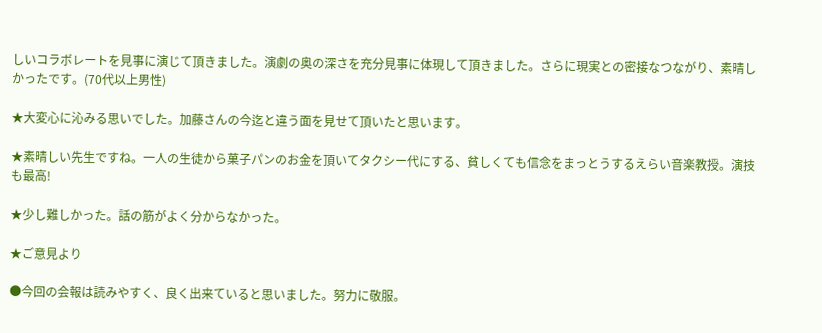しいコラボレートを見事に演じて頂きました。演劇の奥の深さを充分見事に体現して頂きました。さらに現実との密接なつながり、素晴しかったです。(70代以上男性)

★大変心に沁みる思いでした。加藤さんの今迄と違う面を見せて頂いたと思います。

★素晴しい先生ですね。一人の生徒から菓子パンのお金を頂いてタクシー代にする、貧しくても信念をまっとうするえらい音楽教授。演技も最高!

★少し難しかった。話の筋がよく分からなかった。

★ご意見より

●今回の会報は読みやすく、良く出来ていると思いました。努力に敬服。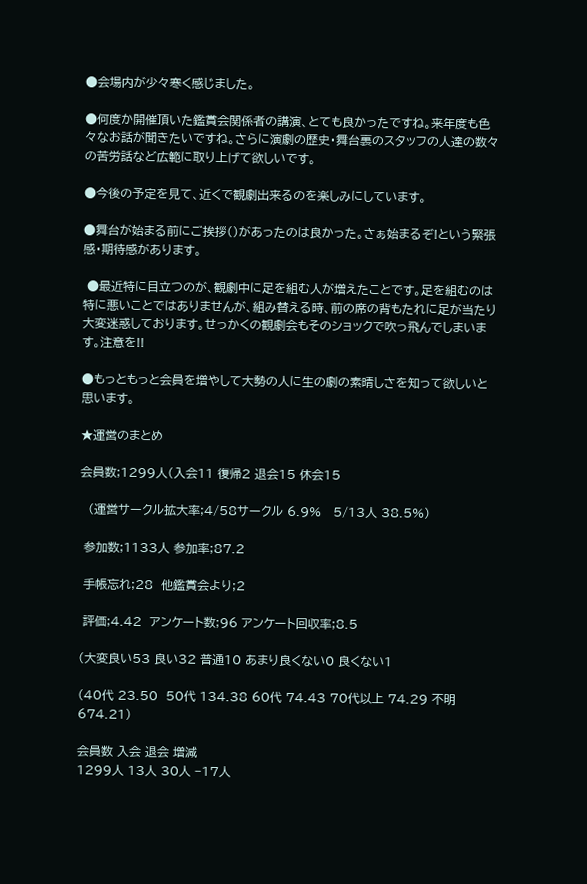●会場内が少々寒く感じました。

●何度か開催頂いた鑑賞会関係者の講演、とても良かったですね。来年度も色々なお話が聞きたいですね。さらに演劇の歴史・舞台裏のスタッフの人達の数々の苦労話など広範に取り上げて欲しいです。

●今後の予定を見て、近くで観劇出来るのを楽しみにしています。

●舞台が始まる前にご挨拶()があったのは良かった。さぁ始まるぞ!という緊張感・期待感があります。

 ●最近特に目立つのが、観劇中に足を組む人が増えたことです。足を組むのは特に悪いことではありませんが、組み替える時、前の席の背もたれに足が当たり大変迷惑しております。せっかくの観劇会もそのショックで吹っ飛んでしまいます。注意を!!

●もっともっと会員を増やして大勢の人に生の劇の素晴しさを知って欲しいと思います。

★運営のまとめ

会員数;1299人(入会11 復帰2 退会15 休会15

  (運営サークル拡大率;4/58サークル 6.9%   5/13人 38.5%)

 参加数;1133人 参加率;87.2

 手帳忘れ;28  他鑑賞会より;2

 評価;4.42  アンケート数;96 アンケート回収率;8.5

(大変良い53 良い32 普通10 あまり良くない0 良くない1

(40代 23.50  50代 134.38 60代 74.43 70代以上 74.29 不明674.21)

会員数 入会 退会 増減
1299人 13人 30人 −17人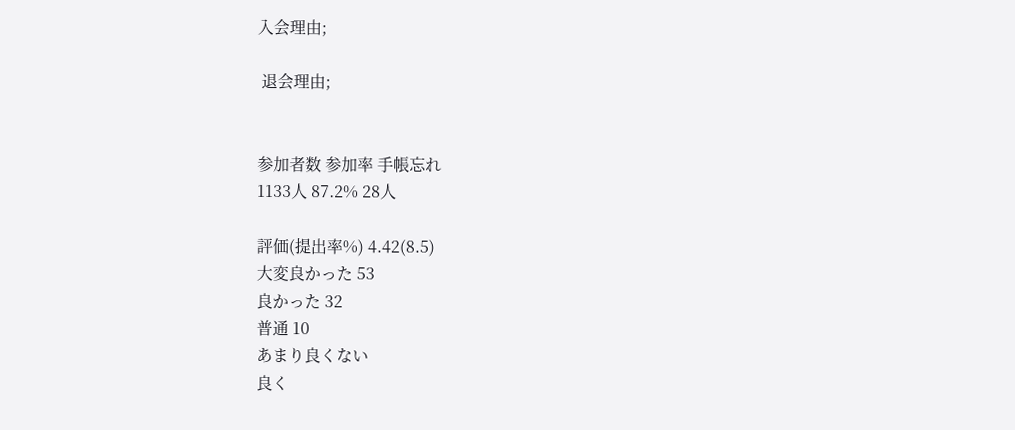入会理由;

 退会理由;


参加者数 参加率 手帳忘れ
1133人 87.2% 28人

評価(提出率%) 4.42(8.5)
大変良かった 53
良かった 32
普通 10
あまり良くない
良く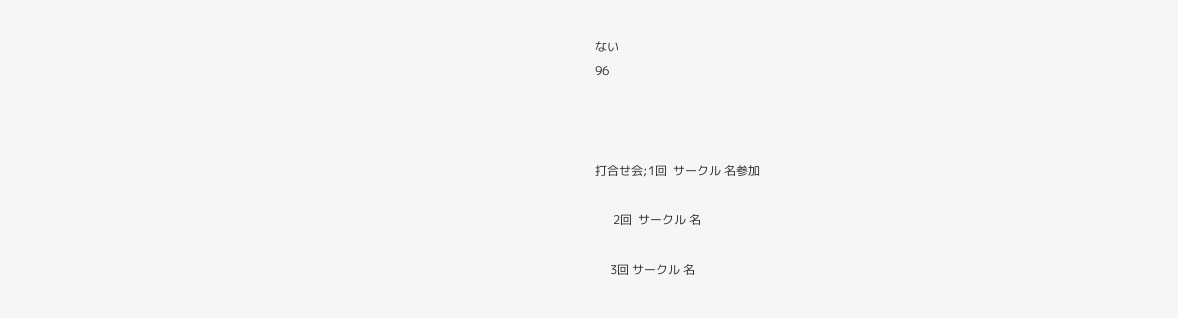ない
96



打合せ会;1回  サークル 名参加

      2回  サークル 名

     3回 サークル 名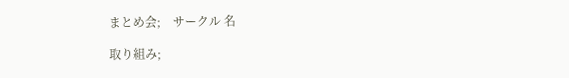まとめ会;    サークル 名

取り組み;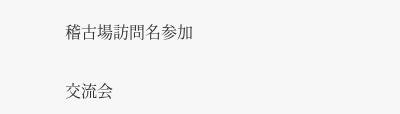稽古場訪問名参加

交流会